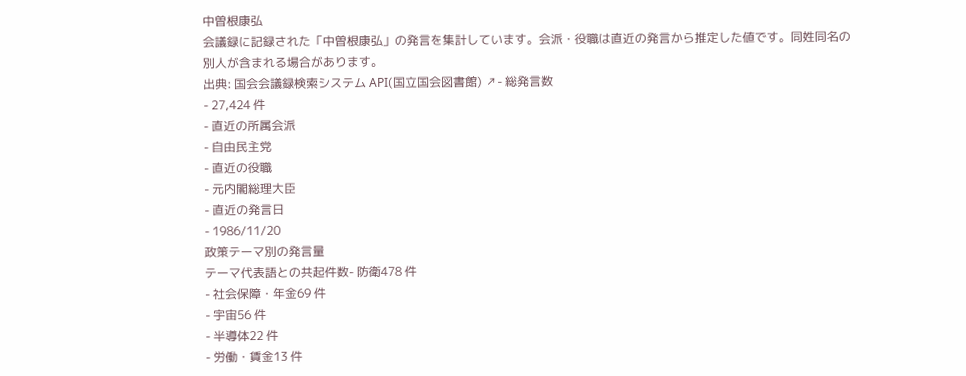中曽根康弘
会議録に記録された「中曽根康弘」の発言を集計しています。会派・役職は直近の発言から推定した値です。同姓同名の別人が含まれる場合があります。
出典: 国会会議録検索システム API(国立国会図書館) ↗- 総発言数
- 27,424 件
- 直近の所属会派
- 自由民主党
- 直近の役職
- 元内閣総理大臣
- 直近の発言日
- 1986/11/20
政策テーマ別の発言量
テーマ代表語との共起件数- 防衛478 件
- 社会保障・年金69 件
- 宇宙56 件
- 半導体22 件
- 労働・賃金13 件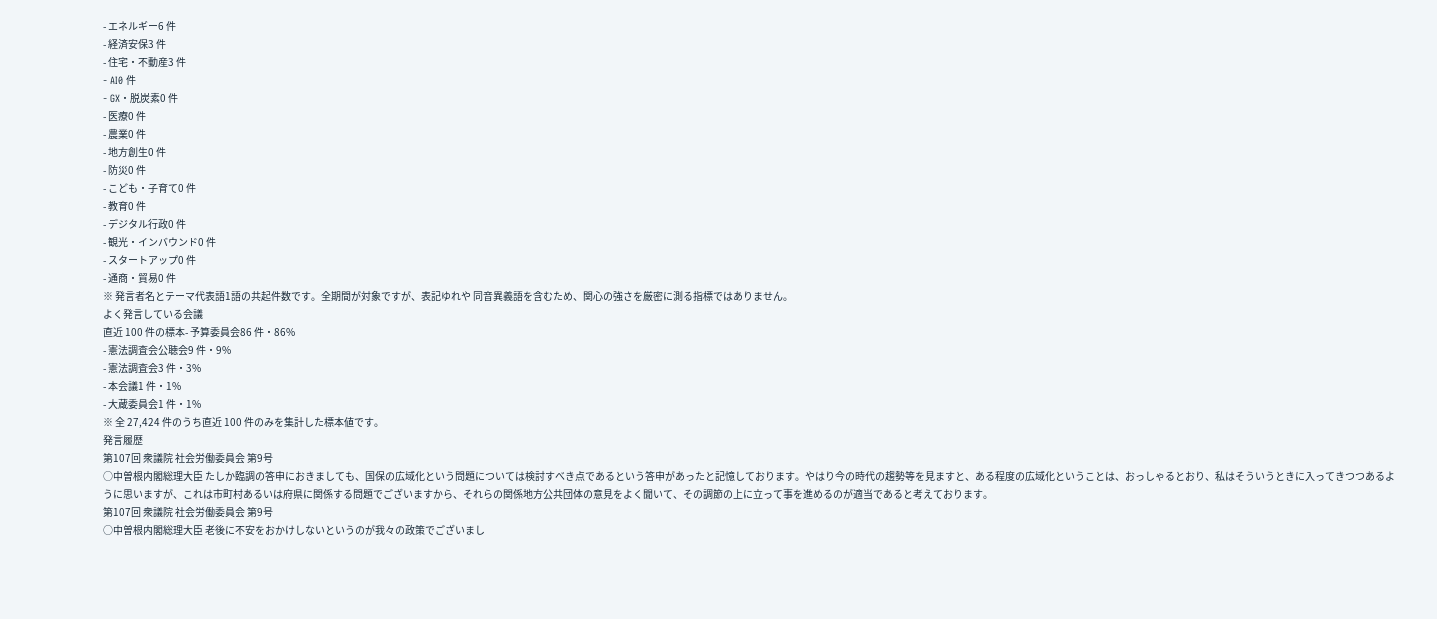- エネルギー6 件
- 経済安保3 件
- 住宅・不動産3 件
- AI0 件
- GX・脱炭素0 件
- 医療0 件
- 農業0 件
- 地方創生0 件
- 防災0 件
- こども・子育て0 件
- 教育0 件
- デジタル行政0 件
- 観光・インバウンド0 件
- スタートアップ0 件
- 通商・貿易0 件
※ 発言者名とテーマ代表語1語の共起件数です。全期間が対象ですが、表記ゆれや 同音異義語を含むため、関心の強さを厳密に測る指標ではありません。
よく発言している会議
直近 100 件の標本- 予算委員会86 件・86%
- 憲法調査会公聴会9 件・9%
- 憲法調査会3 件・3%
- 本会議1 件・1%
- 大蔵委員会1 件・1%
※ 全 27,424 件のうち直近 100 件のみを集計した標本値です。
発言履歴
第107回 衆議院 社会労働委員会 第9号
○中曽根内閣総理大臣 たしか臨調の答申におきましても、国保の広域化という問題については検討すべき点であるという答申があったと記憶しております。やはり今の時代の趨勢等を見ますと、ある程度の広域化ということは、おっしゃるとおり、私はそういうときに入ってきつつあるように思いますが、これは市町村あるいは府県に関係する問題でございますから、それらの関係地方公共団体の意見をよく聞いて、その調節の上に立って事を進めるのが適当であると考えております。
第107回 衆議院 社会労働委員会 第9号
○中曽根内閣総理大臣 老後に不安をおかけしないというのが我々の政策でございまし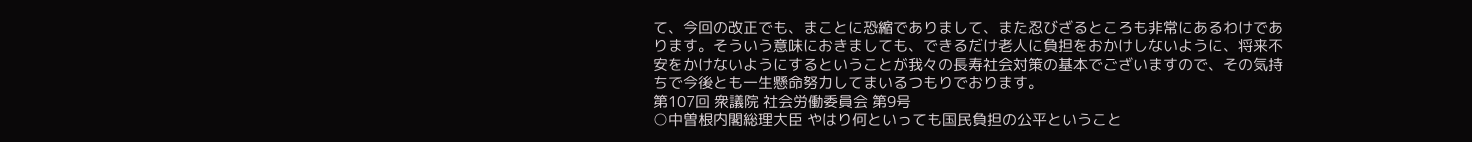て、今回の改正でも、まことに恐縮でありまして、また忍びざるところも非常にあるわけであります。そういう意味におきましても、できるだけ老人に負担をおかけしないように、将来不安をかけないようにするということが我々の長寿社会対策の基本でございますので、その気持ちで今後とも一生懸命努力してまいるつもりでおります。
第107回 衆議院 社会労働委員会 第9号
○中曽根内閣総理大臣 やはり何といっても国民負担の公平ということ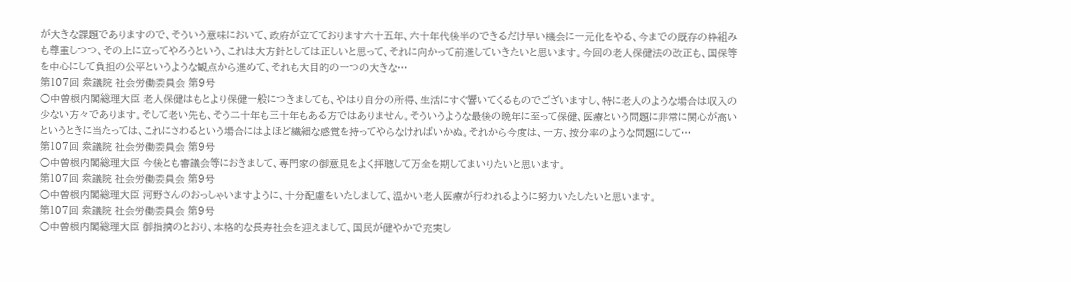が大きな課題でありますので、そういう意味において、政府が立てております六十五年、六十年代後半のできるだけ早い機会に一元化をやる、今までの既存の枠組みも尊重しつつ、その上に立ってやろうという、これは大方針としては正しいと思って、それに向かって前進していきたいと思います。今回の老人保健法の改正も、国保等を中心にして負担の公平というような観点から進めて、それも大目的の一つの大きな…
第107回 衆議院 社会労働委員会 第9号
○中曽根内閣総理大臣 老人保健はもとより保健一般につきましても、やはり自分の所得、生活にすぐ響いてくるものでございますし、特に老人のような場合は収入の少ない方々であります。そして老い先も、そう二十年も三十年もある方ではありません。そういうような最後の晩年に至って保健、医療という問題に非常に関心が高いというときに当たっては、これにさわるという場合にはよほど繊細な感覚を持ってやらなければいかぬ。それから今度は、一方、按分率のような問題にして…
第107回 衆議院 社会労働委員会 第9号
○中曽根内閣総理大臣 今後とも審議会等におきまして、専門家の御意見をよく拝聴して万全を期してまいりたいと思います。
第107回 衆議院 社会労働委員会 第9号
○中曽根内閣総理大臣 河野さんのおっしゃいますように、十分配慮をいたしまして、温かい老人医療が行われるように努力いたしたいと思います。
第107回 衆議院 社会労働委員会 第9号
○中曽根内閣総理大臣 御指摘のとおり、本格的な長寿社会を迎えまして、国民が健やかで充実し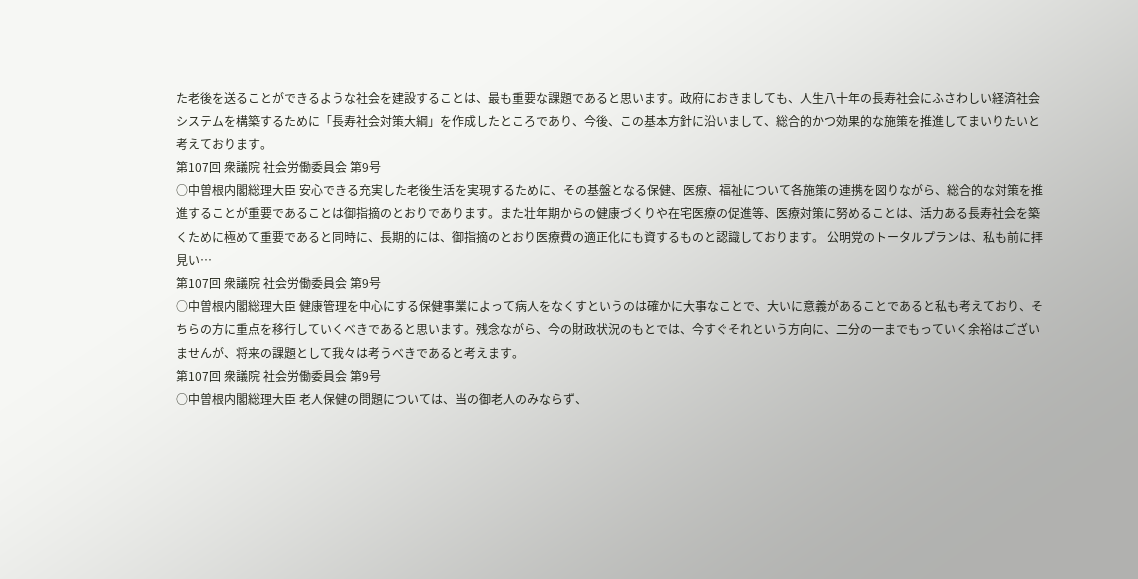た老後を送ることができるような社会を建設することは、最も重要な課題であると思います。政府におきましても、人生八十年の長寿社会にふさわしい経済社会システムを構築するために「長寿社会対策大綱」を作成したところであり、今後、この基本方針に沿いまして、総合的かつ効果的な施策を推進してまいりたいと考えております。
第107回 衆議院 社会労働委員会 第9号
○中曽根内閣総理大臣 安心できる充実した老後生活を実現するために、その基盤となる保健、医療、福祉について各施策の連携を図りながら、総合的な対策を推進することが重要であることは御指摘のとおりであります。また壮年期からの健康づくりや在宅医療の促進等、医療対策に努めることは、活力ある長寿社会を築くために極めて重要であると同時に、長期的には、御指摘のとおり医療費の適正化にも資するものと認識しております。 公明党のトータルプランは、私も前に拝見い…
第107回 衆議院 社会労働委員会 第9号
○中曽根内閣総理大臣 健康管理を中心にする保健事業によって病人をなくすというのは確かに大事なことで、大いに意義があることであると私も考えており、そちらの方に重点を移行していくべきであると思います。残念ながら、今の財政状況のもとでは、今すぐそれという方向に、二分の一までもっていく余裕はございませんが、将来の課題として我々は考うべきであると考えます。
第107回 衆議院 社会労働委員会 第9号
○中曽根内閣総理大臣 老人保健の問題については、当の御老人のみならず、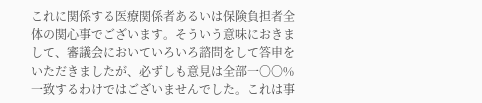これに関係する医療関係者あるいは保険負担者全体の関心事でございます。そういう意味におきまして、審議会においていろいろ諮問をして答申をいただきましたが、必ずしも意見は全部一〇〇%一致するわけではございませんでした。これは事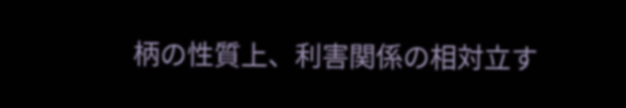柄の性質上、利害関係の相対立す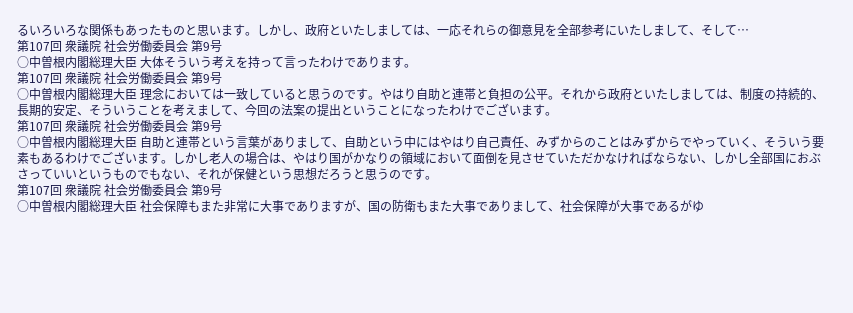るいろいろな関係もあったものと思います。しかし、政府といたしましては、一応それらの御意見を全部参考にいたしまして、そして…
第107回 衆議院 社会労働委員会 第9号
○中曽根内閣総理大臣 大体そういう考えを持って言ったわけであります。
第107回 衆議院 社会労働委員会 第9号
○中曽根内閣総理大臣 理念においては一致していると思うのです。やはり自助と連帯と負担の公平。それから政府といたしましては、制度の持続的、長期的安定、そういうことを考えまして、今回の法案の提出ということになったわけでございます。
第107回 衆議院 社会労働委員会 第9号
○中曽根内閣総理大臣 自助と連帯という言葉がありまして、自助という中にはやはり自己責任、みずからのことはみずからでやっていく、そういう要素もあるわけでございます。しかし老人の場合は、やはり国がかなりの領域において面倒を見させていただかなければならない、しかし全部国におぶさっていいというものでもない、それが保健という思想だろうと思うのです。
第107回 衆議院 社会労働委員会 第9号
○中曽根内閣総理大臣 社会保障もまた非常に大事でありますが、国の防衛もまた大事でありまして、社会保障が大事であるがゆ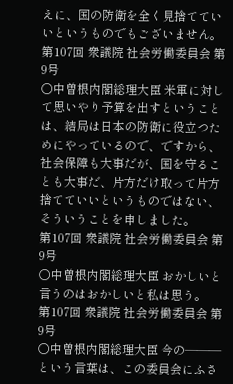えに、国の防衛を全く見捨てていいというものでもございません。
第107回 衆議院 社会労働委員会 第9号
○中曽根内閣総理大臣 米軍に対して思いやり予算を出すということは、結局は日本の防衛に役立つためにやっているので、ですから、社会保障も大事だが、国を守ることも大事だ、片方だけ取って片方捨てていいというものではない、そういうことを申しました。
第107回 衆議院 社会労働委員会 第9号
○中曽根内閣総理大臣 おかしいと言うのはおかしいと私は思う。
第107回 衆議院 社会労働委員会 第9号
○中曽根内閣総理大臣 今の———という言葉は、この委員会にふさ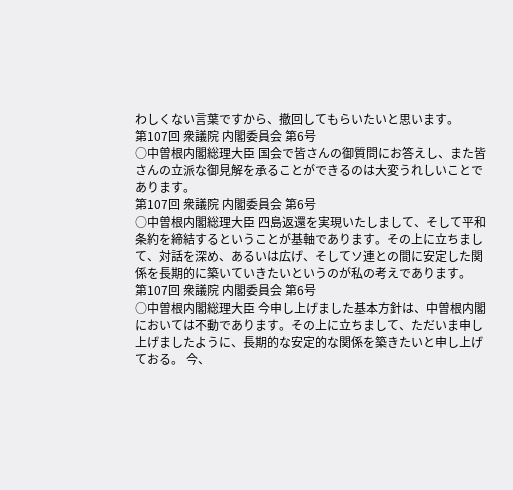わしくない言葉ですから、撤回してもらいたいと思います。
第107回 衆議院 内閣委員会 第6号
○中曽根内閣総理大臣 国会で皆さんの御質問にお答えし、また皆さんの立派な御見解を承ることができるのは大変うれしいことであります。
第107回 衆議院 内閣委員会 第6号
○中曽根内閣総理大臣 四島返還を実現いたしまして、そして平和条約を締結するということが基軸であります。その上に立ちまして、対話を深め、あるいは広げ、そしてソ連との間に安定した関係を長期的に築いていきたいというのが私の考えであります。
第107回 衆議院 内閣委員会 第6号
○中曽根内閣総理大臣 今申し上げました基本方針は、中曽根内閣においては不動であります。その上に立ちまして、ただいま申し上げましたように、長期的な安定的な関係を築きたいと申し上げておる。 今、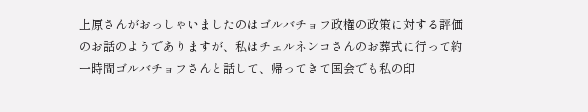上原さんがおっしゃいましたのはゴルバチョフ政権の政策に対する評価のお話のようでありますが、私はチェルネンコさんのお葬式に行って約一時間ゴルバチョフさんと話して、帰ってきて国会でも私の印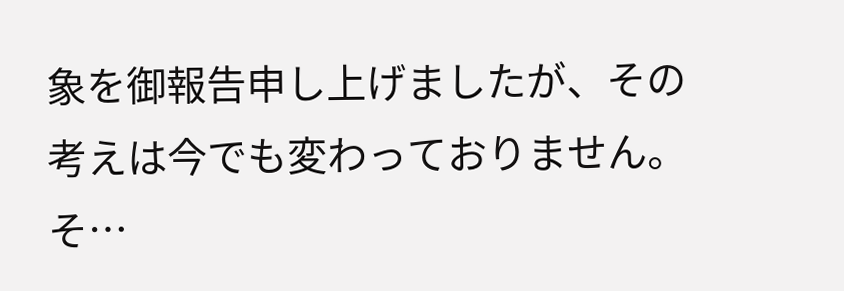象を御報告申し上げましたが、その考えは今でも変わっておりません。そ…